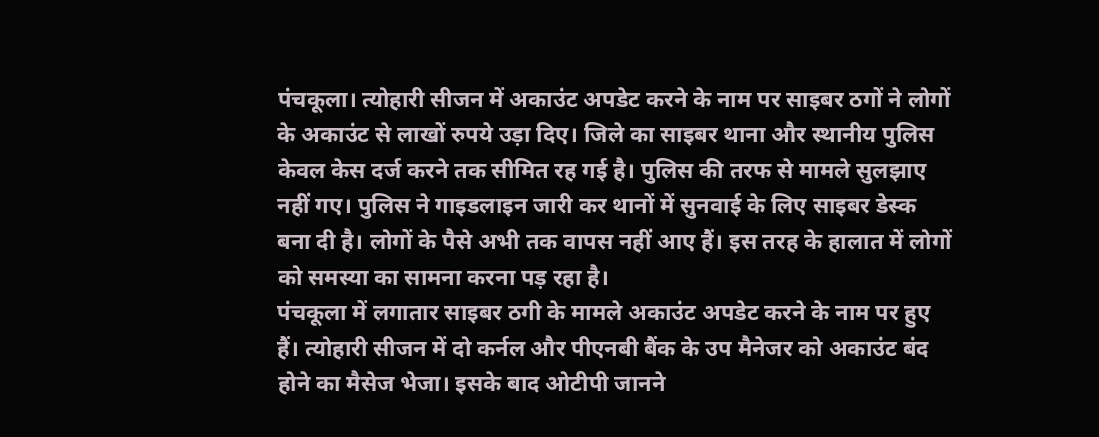पंचकूला। त्योहारी सीजन में अकाउंट अपडेट करने के नाम पर साइबर ठगों ने लोगों के अकाउंट से लाखों रुपये उड़ा दिए। जिले का साइबर थाना और स्थानीय पुलिस केवल केस दर्ज करने तक सीमित रह गई है। पुलिस की तरफ से मामले सुलझाए नहीं गए। पुलिस ने गाइडलाइन जारी कर थानों में सुनवाई के लिए साइबर डेस्क बना दी है। लोगों के पैसे अभी तक वापस नहीं आए हैं। इस तरह के हालात में लोगों को समस्या का सामना करना पड़ रहा है।
पंचकूला में लगातार साइबर ठगी के मामले अकाउंट अपडेट करने के नाम पर हुए हैं। त्योहारी सीजन में दो कर्नल और पीएनबी बैंक के उप मैनेजर को अकाउंट बंद होने का मैसेज भेजा। इसके बाद ओटीपी जानने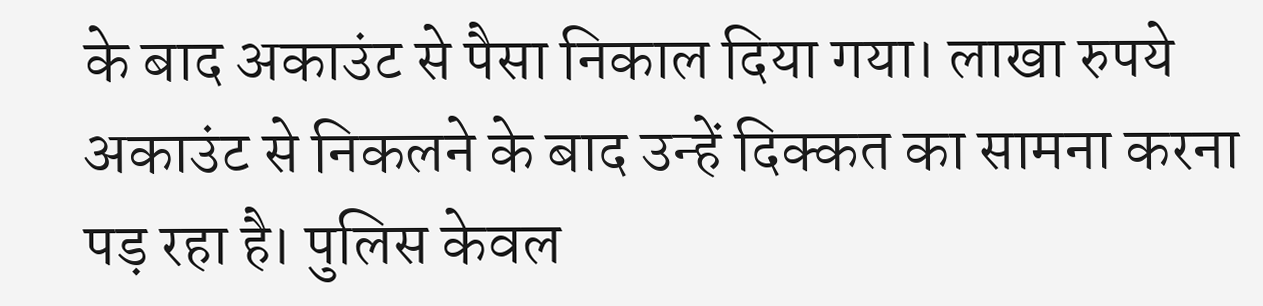के बाद अकाउंट से पैसा निकाल दिया गया। लाखा रुपये अकाउंट से निकलने के बाद उन्हें दिक्कत का सामना करना पड़ रहा है। पुलिस केवल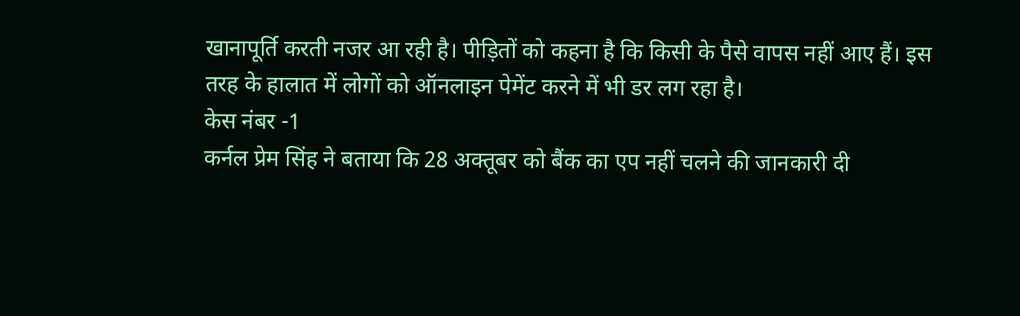खानापूर्ति करती नजर आ रही है। पीड़ितों को कहना है कि किसी के पैसे वापस नहीं आए हैं। इस तरह के हालात में लोगों को ऑनलाइन पेमेंट करने में भी डर लग रहा है।
केस नंबर -1
कर्नल प्रेम सिंह ने बताया कि 28 अक्तूबर को बैंक का एप नहीं चलने की जानकारी दी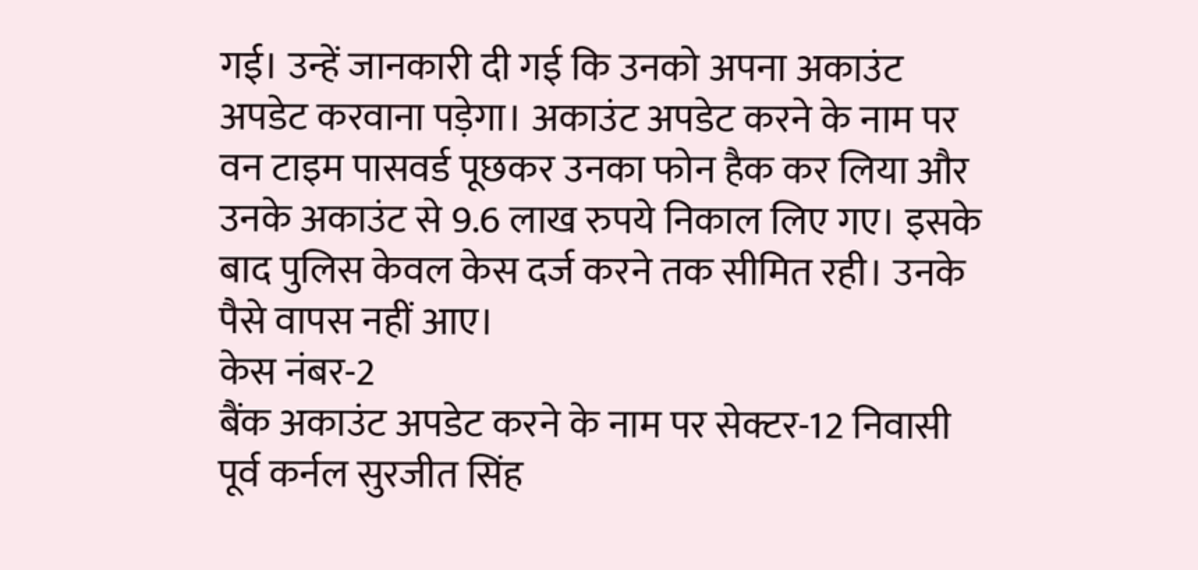गई। उन्हें जानकारी दी गई कि उनको अपना अकाउंट अपडेट करवाना पड़ेगा। अकाउंट अपडेट करने के नाम पर वन टाइम पासवर्ड पूछकर उनका फोन हैक कर लिया और उनके अकाउंट से 9.6 लाख रुपये निकाल लिए गए। इसके बाद पुलिस केवल केस दर्ज करने तक सीमित रही। उनके पैसे वापस नहीं आए।
केस नंबर-2
बैंक अकाउंट अपडेट करने के नाम पर सेक्टर-12 निवासी पूर्व कर्नल सुरजीत सिंह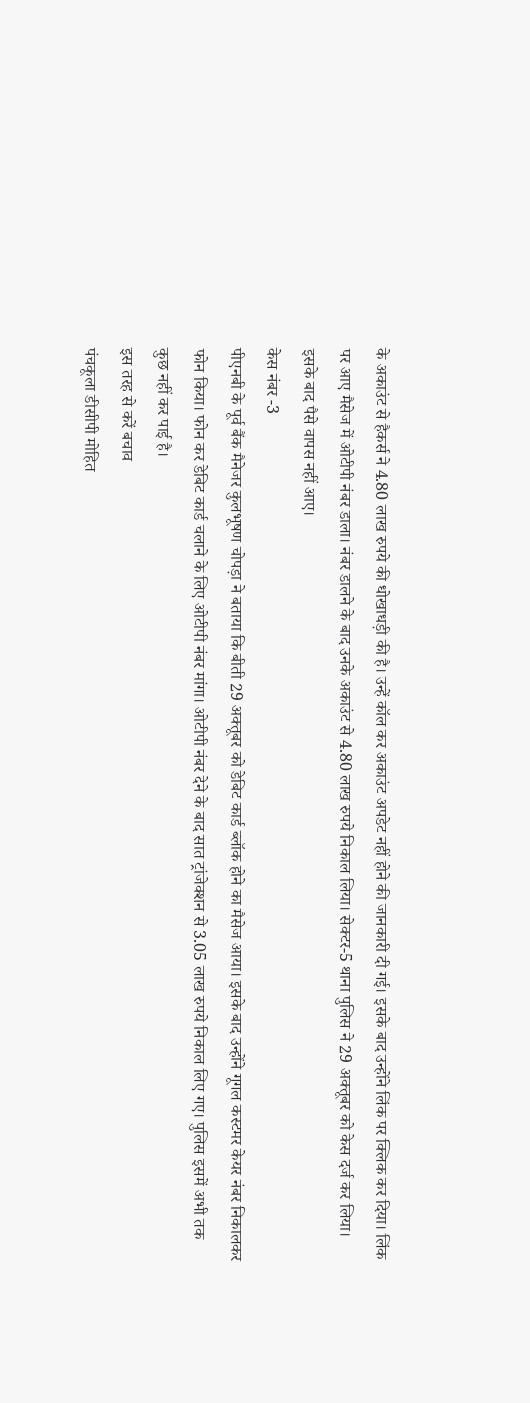के अकाउंट से हैकर्स ने 4.80 लाख रुपये की धोखाधड़ी की है। उन्हें कॉल कर अकाउंट अपडेट नहीं होने की जानकारी दी गई। इसके बाद उन्होंने लिंक पर क्लिक कर दिया। लिंक पर आए मैसेज में ओटीपी नंबर डाला। नंबर डालने के बाद उनके अकाउंट से 4.80 लाख रुपये निकाल लिया। सेक्टर-5 थाना पुलिस ने 29 अक्तूबर को केस दर्ज कर लिया। इसके बाद पैसे वापस नहीं आए।
केस नंबर -3
पीएनबी के पूर्व बैंक मैनेजर कुलभूषण चोपड़ा ने बताया कि बीती 29 अक्तूबर को डेबिट कार्ड ब्लॉक होने का मैसेज आया। इसके बाद उन्होंने गूगल कस्टमर केयर नंबर निकालकर फोन किया। फोन कर डेबिट कार्ड चलाने के लिए ओटीपी नंबर मांगा। ओटीपी नंबर देने के बाद सात ट्रांजेक्शन से 3.05 लाख रुपये निकाल लिए गए। पुलिस इसमें अभी तक कुछ नहीं कर पाई है।
इस तरह से करें बचाव
पंचकूला डीसीपी मोहित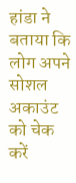हांडा ने बताया कि लोग अपने सोशल अकाउंट को चेक करें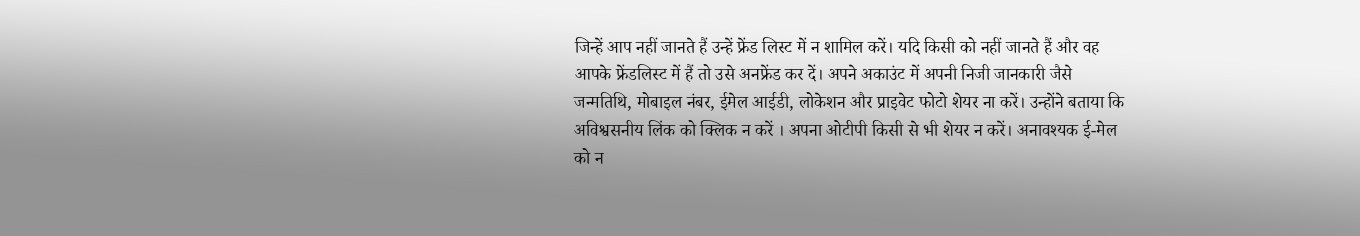जिन्हें आप नहीं जानते हैं उन्हें फ्रेंड लिस्ट में न शामिल करें। यदि किसी को नहीं जानते हैं और वह आपके फ्रेंडलिस्ट में हैं तो उसे अनफ्रेंड कर दें। अपने अकाउंट में अपनी निजी जानकारी जैसे जन्मतिथि, मोबाइल नंबर, ईमेल आईडी, लोकेशन और प्राइवेट फोटो शेयर ना करें। उन्होंने बताया कि अविश्वसनीय लिंक को क्लिक न करें । अपना ओटीपी किसी से भी शेयर न करें। अनावश्यक ई-मेल को न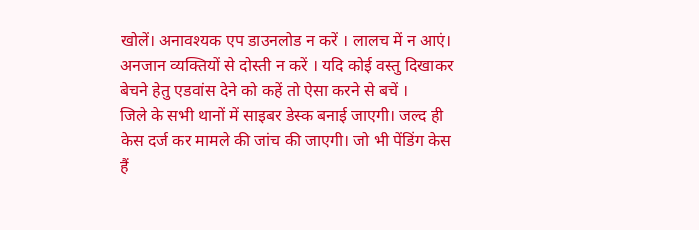खोलें। अनावश्यक एप डाउनलोड न करें । लालच में न आएं। अनजान व्यक्तियों से दोस्ती न करें । यदि कोई वस्तु दिखाकर बेचने हेतु एडवांस देने को कहें तो ऐसा करने से बचें ।
जिले के सभी थानों में साइबर डेस्क बनाई जाएगी। जल्द ही केस दर्ज कर मामले की जांच की जाएगी। जो भी पेंडिंग केस हैं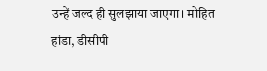उन्हें जल्द ही सुलझाया जाएगा। मोहित हांडा, डीसीपी